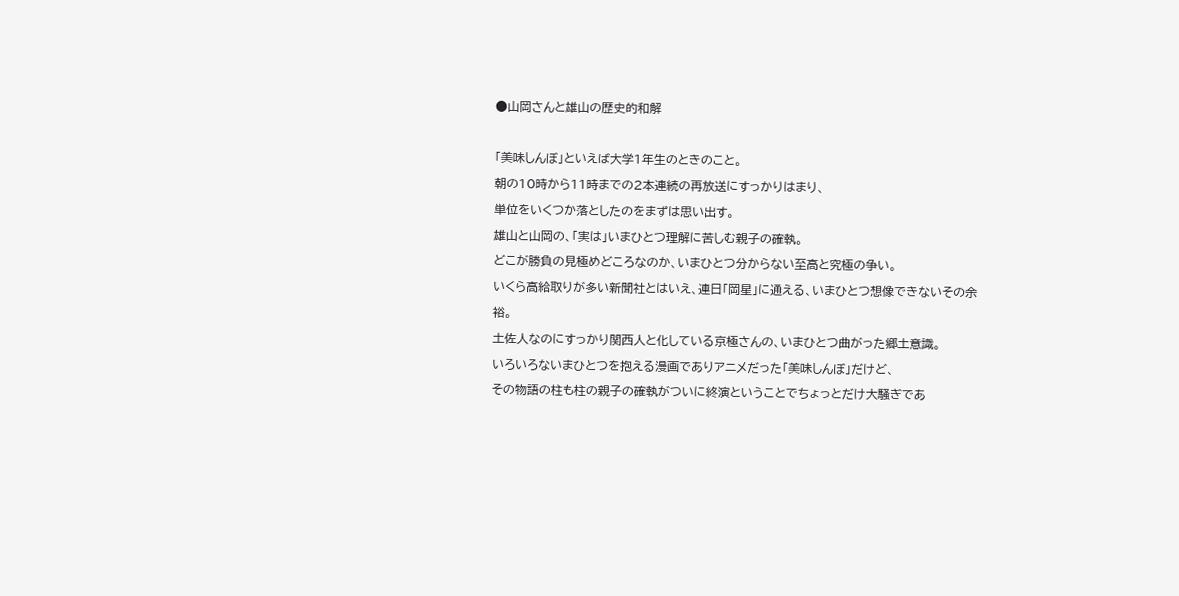●山岡さんと雄山の歴史的和解

「美味しんぼ」といえば大学1年生のときのこと。
朝の10時から11時までの2本連続の再放送にすっかりはまり、
単位をいくつか落としたのをまずは思い出す。
雄山と山岡の、「実は」いまひとつ理解に苦しむ親子の確執。
どこが勝負の見極めどころなのか、いまひとつ分からない至高と究極の争い。
いくら高給取りが多い新聞社とはいえ、連日「岡星」に通える、いまひとつ想像できないその余裕。
土佐人なのにすっかり関西人と化している京極さんの、いまひとつ曲がった郷土意識。
いろいろないまひとつを抱える漫画でありアニメだった「美味しんぼ」だけど、
その物語の柱も柱の親子の確執がついに終演ということでちょっとだけ大騒ぎであ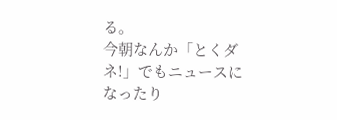る。
今朝なんか「とくダネ!」でもニュースになったり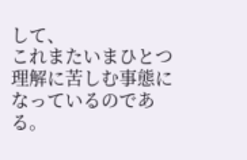して、
これまたいまひとつ理解に苦しむ事態になっているのである。